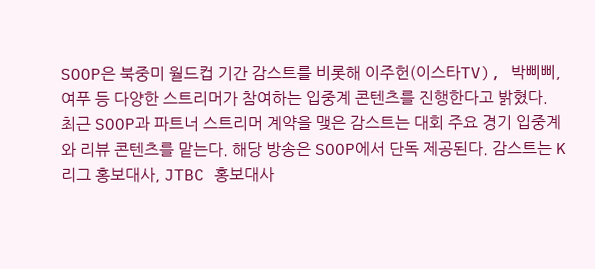SOOP은 북중미 월드컵 기간 감스트를 비롯해 이주헌(이스타TV), 박삐삐, 여푸 등 다양한 스트리머가 참여하는 입중계 콘텐츠를 진행한다고 밝혔다.
최근 SOOP과 파트너 스트리머 계약을 맺은 감스트는 대회 주요 경기 입중계와 리뷰 콘텐츠를 맡는다. 해당 방송은 SOOP에서 단독 제공된다. 감스트는 K리그 홍보대사, JTBC 홍보대사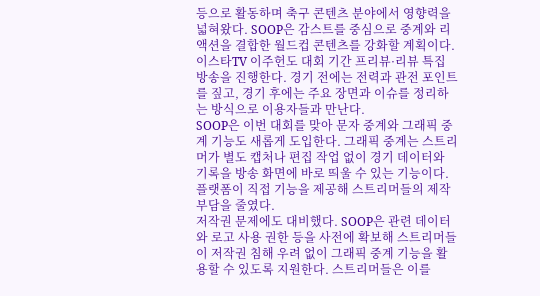등으로 활동하며 축구 콘텐츠 분야에서 영향력을 넓혀왔다. SOOP은 감스트를 중심으로 중계와 리액션을 결합한 월드컵 콘텐츠를 강화할 계획이다.
이스타TV 이주헌도 대회 기간 프리뷰·리뷰 특집 방송을 진행한다. 경기 전에는 전력과 관전 포인트를 짚고, 경기 후에는 주요 장면과 이슈를 정리하는 방식으로 이용자들과 만난다.
SOOP은 이번 대회를 맞아 문자 중계와 그래픽 중계 기능도 새롭게 도입한다. 그래픽 중계는 스트리머가 별도 캡처나 편집 작업 없이 경기 데이터와 기록을 방송 화면에 바로 띄울 수 있는 기능이다. 플랫폼이 직접 기능을 제공해 스트리머들의 제작 부담을 줄였다.
저작권 문제에도 대비했다. SOOP은 관련 데이터와 로고 사용 권한 등을 사전에 확보해 스트리머들이 저작권 침해 우려 없이 그래픽 중계 기능을 활용할 수 있도록 지원한다. 스트리머들은 이를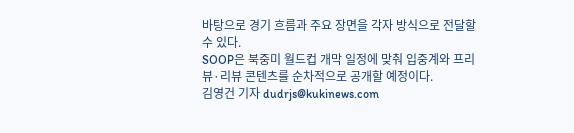바탕으로 경기 흐름과 주요 장면을 각자 방식으로 전달할 수 있다.
SOOP은 북중미 월드컵 개막 일정에 맞춰 입중계와 프리뷰·리뷰 콘텐츠를 순차적으로 공개할 예정이다.
김영건 기자 dudrjs@kukinews.com